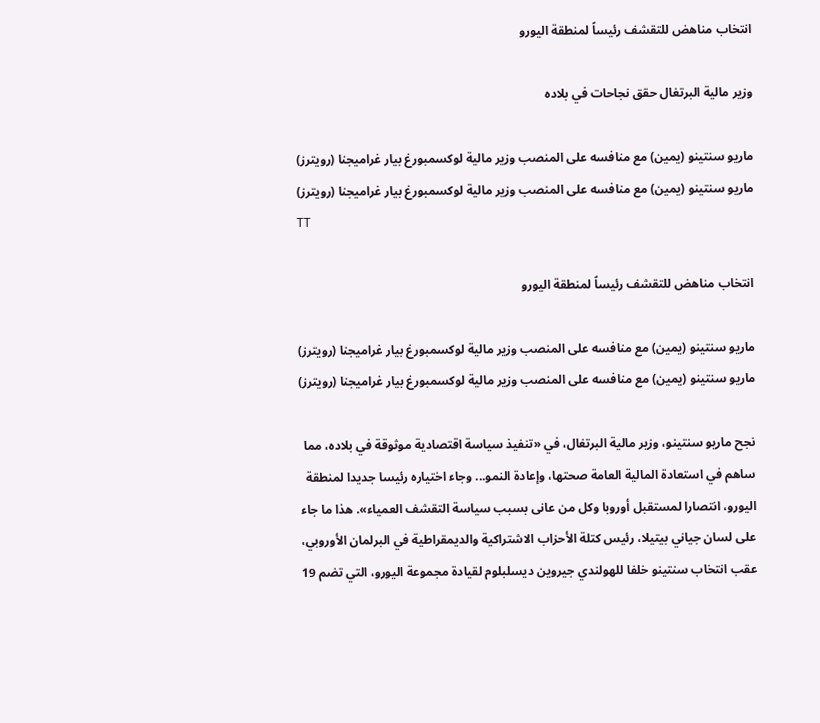انتخاب مناهض للتقشف رئيساً لمنطقة اليورو

وزير مالية البرتغال حقق نجاحات في بلاده

ماريو سنتينو (يمين) مع منافسه على المنصب وزير مالية لوكسمبورغ بيار غراميجنا (رويترز)
ماريو سنتينو (يمين) مع منافسه على المنصب وزير مالية لوكسمبورغ بيار غراميجنا (رويترز)
TT

انتخاب مناهض للتقشف رئيساً لمنطقة اليورو

ماريو سنتينو (يمين) مع منافسه على المنصب وزير مالية لوكسمبورغ بيار غراميجنا (رويترز)
ماريو سنتينو (يمين) مع منافسه على المنصب وزير مالية لوكسمبورغ بيار غراميجنا (رويترز)

نجح ماريو سنتينو، وزير مالية البرتغال، في «تنفيذ سياسة اقتصادية موثوقة في بلاده، مما ساهم في استعادة المالية العامة صحتها، وإعادة النمو... وجاء اختياره رئيسا جديدا لمنطقة اليورو، انتصارا لمستقبل أوروبا وكل من عانى بسبب سياسة التقشف العمياء». هذا ما جاء على لسان جياني بيتيلا، رئيس كتلة الأحزاب الاشتراكية والديمقراطية في البرلمان الأوروبي، عقب انتخاب سنتينو خلفا للهولندي جيروين ديسلبلوم لقيادة مجموعة اليورو، التي تضم 19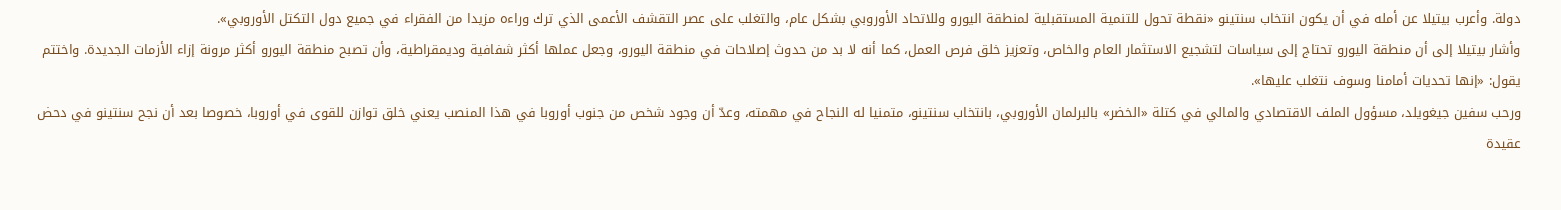دولة. وأعرب بيتيلا عن أمله في أن يكون انتخاب سنتينو «نقطة تحول للتنمية المستقبلية لمنطقة اليورو وللاتحاد الأوروبي بشكل عام، والتغلب على عصر التقشف الأعمى الذي ترك وراءه مزيدا من الفقراء في جميع دول التكتل الأوروبي».
وأشار بيتيلا إلى أن منطقة اليورو تحتاج إلى سياسات لتشجيع الاستثمار العام والخاص، وتعزيز خلق فرص العمل، كما أنه لا بد من حدوث إصلاحات في منطقة اليورو، وجعل عملها أكثر شفافية وديمقراطية، وأن تصبح منطقة اليورو أكثر مرونة إزاء الأزمات الجديدة. واختتم يقول: «إنها تحديات أمامنا وسوف نتغلب عليها».
ورحب سفين جيغويلد، مسؤول الملف الاقتصادي والمالي في كتلة «الخضر» بالبرلمان الأوروبي، بانتخاب سنتينو، متمنيا له النجاح في مهمته، وعدّ أن وجود شخص من جنوب أوروبا في هذا المنصب يعني خلق توازن للقوى في أوروبا، خصوصا بعد أن نجح سنتينو في دحض عقيدة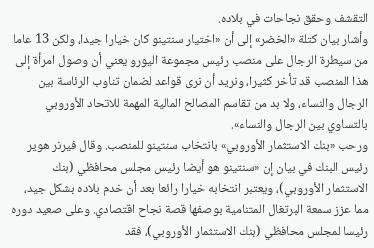التقشف وحقق نجاحات في بلاده.
وأشار بيان كتلة «الخضر» إلى أن «اختيار سنتينو كان خيارا جيدا، ولكن 13 عاما من سيطرة الرجال على منصب رئيس مجموعة اليورو يعني أن وصول امرأة إلى هذا المنصب قد تأخر كثيرا، ونريد أن نرى قواعد لضمان تناوب الرئاسة بين الرجال والنساء، ولا بد من تقاسم المصالح المالية المهمة للاتحاد الأوروبي بالتساوي بين الرجال والنساء».
ورحب «بنك الاستثمار الأوروبي» بانتخاب سنتينو للمنصب. وقال فيرنر هوير رئيس البنك في بيان إن «سنتينو هو أيضا رئيس مجلس محافظي (بنك الاستثمار الأوروبي)، ويعتبر انتخابه خيارا رائعا بعد أن خدم بلاده بشكل جيد، مما عزز سمعة البرتغال المتنامية بوصفها قصة نجاح اقتصادي. وعلى صعيد دوره رئيسا لمجلس محافظي (بنك الاستثمار الأوروبي)، فقد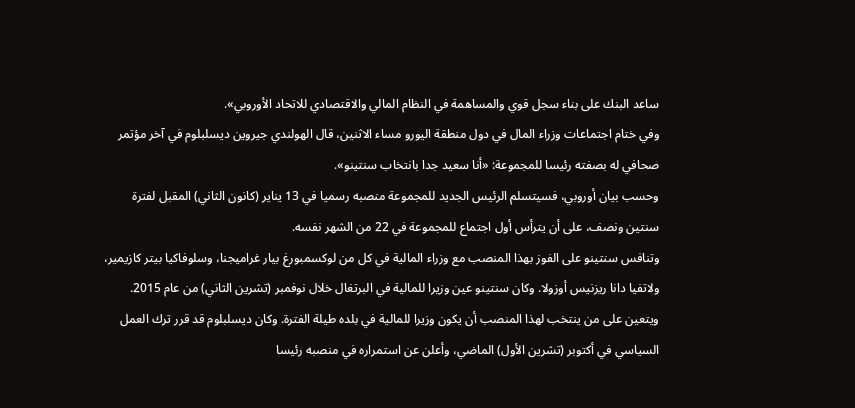ساعد البنك على بناء سجل قوي والمساهمة في النظام المالي والاقتصادي للاتحاد الأوروبي».
وفي ختام اجتماعات وزراء المال في دول منطقة اليورو مساء الاثنين، قال الهولندي جيروين ديسلبلوم في آخر مؤتمر صحافي له بصفته رئيسا للمجموعة: «أنا سعيد جدا بانتخاب سنتينو».
وحسب بيان أوروبي، فسيتسلم الرئيس الجديد للمجموعة منصبه رسميا في 13 يناير (كانون الثاني) المقبل لفترة سنتين ونصف، على أن يترأس أول اجتماع للمجموعة في 22 من الشهر نفسه.
وتنافس سنتينو على الفوز بهذا المنصب مع وزراء المالية في كل من لوكسمبورغ بيار غراميجنا، وسلوفاكيا بيتر كازيمير، ولاتفيا دانا ريزنيس أوزولا. وكان سنتينو عين وزيرا للمالية في البرتغال خلال نوفمبر (تشرين الثاني) من عام 2015. ويتعين على من ينتخب لهذا المنصب أن يكون وزيرا للمالية في بلده طيلة الفترة. وكان ديسلبلوم قد قرر ترك العمل السياسي في أكتوبر (تشرين الأول) الماضي، وأعلن عن استمراره في منصبه رئيسا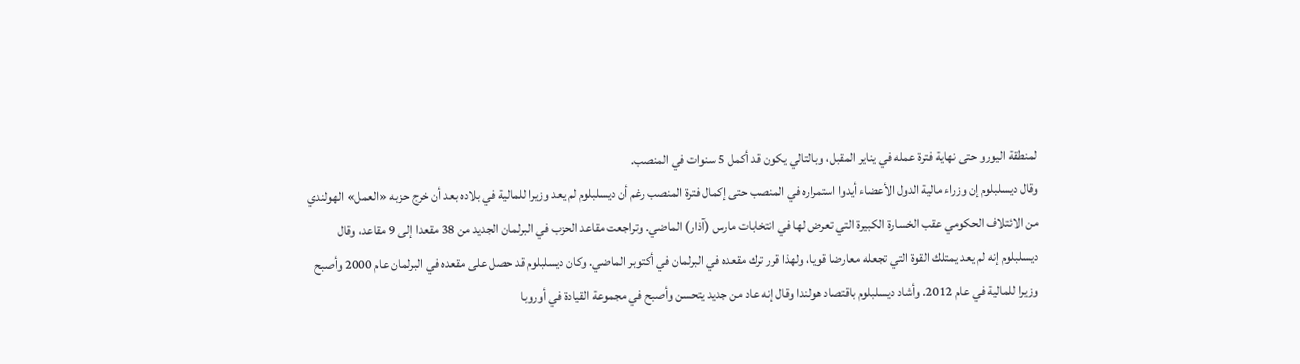لمنطقة اليورو حتى نهاية فترة عمله في يناير المقبل، وبالتالي يكون قد أكمل 5 سنوات في المنصب.
وقال ديسلبلوم إن وزراء مالية الدول الأعضاء أيدوا استمراره في المنصب حتى إكمال فترة المنصب رغم أن ديسلبلوم لم يعد وزيرا للمالية في بلاده بعد أن خرج حزبه «العمل» الهولندي من الائتلاف الحكومي عقب الخسارة الكبيرة التي تعرض لها في انتخابات مارس (آذار) الماضي. وتراجعت مقاعد الحزب في البرلمان الجديد من 38 مقعدا إلى 9 مقاعد، وقال ديسلبلوم إنه لم يعد يمتلك القوة التي تجعله معارضا قويا، ولهذا قرر ترك مقعده في البرلمان في أكتوبر الماضي. وكان ديسلبلوم قد حصل على مقعده في البرلمان عام 2000 وأصبح وزيرا للمالية في عام 2012. وأشاد ديسلبلوم باقتصاد هولندا وقال إنه عاد من جديد يتحسن وأصبح في مجموعة القيادة في أوروبا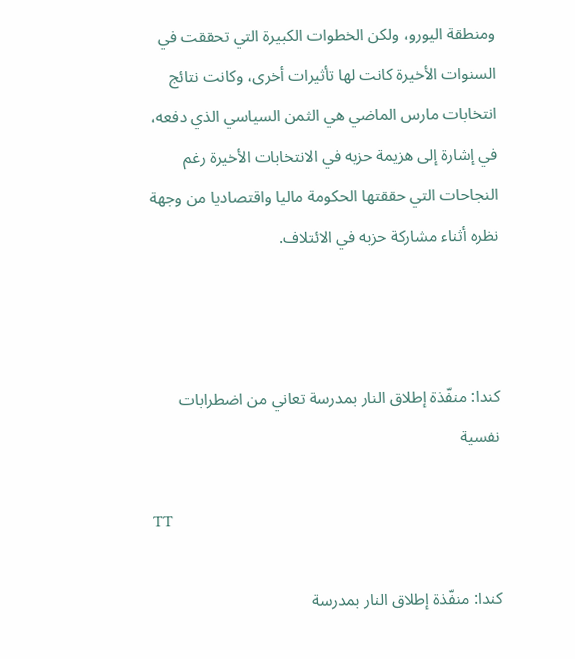ومنطقة اليورو، ولكن الخطوات الكبيرة التي تحققت في السنوات الأخيرة كانت لها تأثيرات أخرى، وكانت نتائج انتخابات مارس الماضي هي الثمن السياسي الذي دفعه، في إشارة إلى هزيمة حزبه في الانتخابات الأخيرة رغم النجاحات التي حققتها الحكومة ماليا واقتصاديا من وجهة نظره أثناء مشاركة حزبه في الائتلاف.



كندا: منفّذة إطلاق النار بمدرسة تعاني من اضطرابات نفسية

TT

كندا: منفّذة إطلاق النار بمدرسة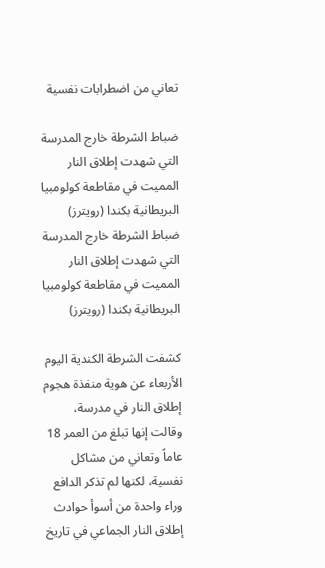تعاني من اضطرابات نفسية

ضباط الشرطة خارج المدرسة التي شهدت إطلاق النار المميت في مقاطعة كولومبيا البريطانية بكندا (رويترز)
ضباط الشرطة خارج المدرسة التي شهدت إطلاق النار المميت في مقاطعة كولومبيا البريطانية بكندا (رويترز)

كشفت الشرطة الكندية اليوم الأربعاء عن هوية منفذة هجوم إطلاق النار في مدرسة، وقالت إنها تبلغ من العمر 18 عاماً وتعاني من مشاكل نفسية، لكنها لم تذكر الدافع وراء واحدة من أسوأ حوادث إطلاق النار الجماعي في تاريخ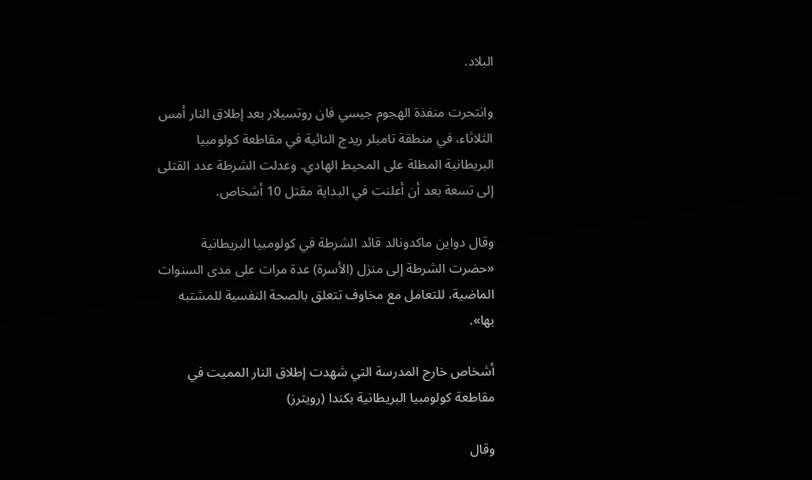البلاد.

وانتحرت منفذة الهجوم جيسي فان روتسيلار بعد إطلاق النار أمس الثلاثاء، في منطقة تامبلر ريدج النائية في مقاطعة كولومبيا البريطانية المطلة على المحيط الهادي. وعدلت الشرطة عدد القتلى إلى تسعة بعد أن أعلنت في البداية مقتل 10 أشخاص.

وقال دواين ماكدونالد قائد الشرطة في كولومبيا البريطانية «حضرت الشرطة إلى منزل (الأسرة) عدة مرات على مدى السنوات الماضية، للتعامل مع مخاوف تتعلق بالصحة النفسية للمشتبه بها».

أشخاص خارج المدرسة التي شهدت إطلاق النار المميت في مقاطعة كولومبيا البريطانية بكندا (رويترز)

وقال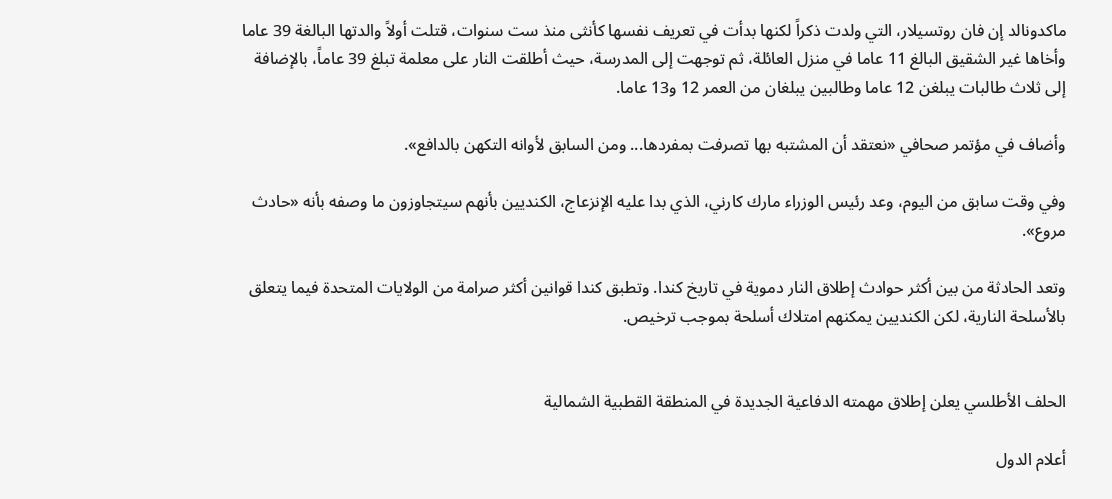ماكدونالد إن فان روتسيلار، التي ولدت ذكراً لكنها بدأت في تعريف نفسها كأنثى منذ ست سنوات، قتلت أولاً والدتها البالغة 39 عاما وأخاها غير الشقيق البالغ 11 عاما في منزل العائلة، ثم توجهت إلى المدرسة، حيث أطلقت النار على معلمة تبلغ 39 عاماً، بالإضافة إلى ثلاث طالبات يبلغن 12 عاما وطالبين يبلغان من العمر 12 و13 عاما.

وأضاف في مؤتمر صحافي «نعتقد أن المشتبه بها تصرفت بمفردها... ومن السابق لأوانه التكهن بالدافع».

وفي وقت سابق من اليوم، وعد رئيس الوزراء مارك كارني، الذي بدا عليه الإنزعاج، الكنديين بأنهم سيتجاوزون ما وصفه بأنه «حادث مروع».

وتعد الحادثة من بين أكثر حوادث إطلاق النار دموية في تاريخ كندا. وتطبق كندا قوانين أكثر صرامة من الولايات المتحدة فيما يتعلق بالأسلحة النارية، لكن الكنديين يمكنهم امتلاك أسلحة بموجب ترخيص.


الحلف الأطلسي يعلن إطلاق مهمته الدفاعية الجديدة في المنطقة القطبية الشمالية

أعلام الدول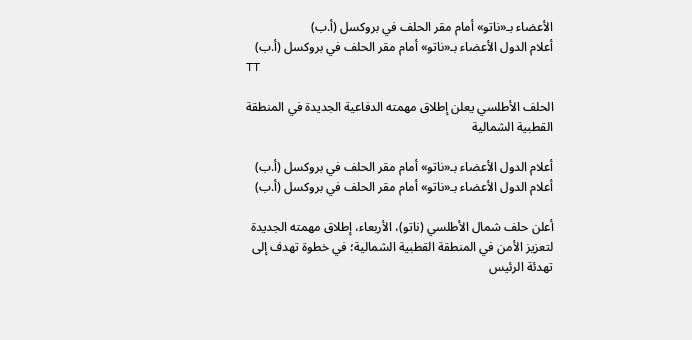الأعضاء بـ«ناتو» أمام مقر الحلف في بروكسل (أ.ب)
أعلام الدول الأعضاء بـ«ناتو» أمام مقر الحلف في بروكسل (أ.ب)
TT

الحلف الأطلسي يعلن إطلاق مهمته الدفاعية الجديدة في المنطقة القطبية الشمالية

أعلام الدول الأعضاء بـ«ناتو» أمام مقر الحلف في بروكسل (أ.ب)
أعلام الدول الأعضاء بـ«ناتو» أمام مقر الحلف في بروكسل (أ.ب)

أعلن حلف شمال الأطلسي (ناتو)، الأربعاء، إطلاق مهمته الجديدة لتعزيز الأمن في المنطقة القطبية الشمالية؛ في خطوة تهدف إلى تهدئة الرئيس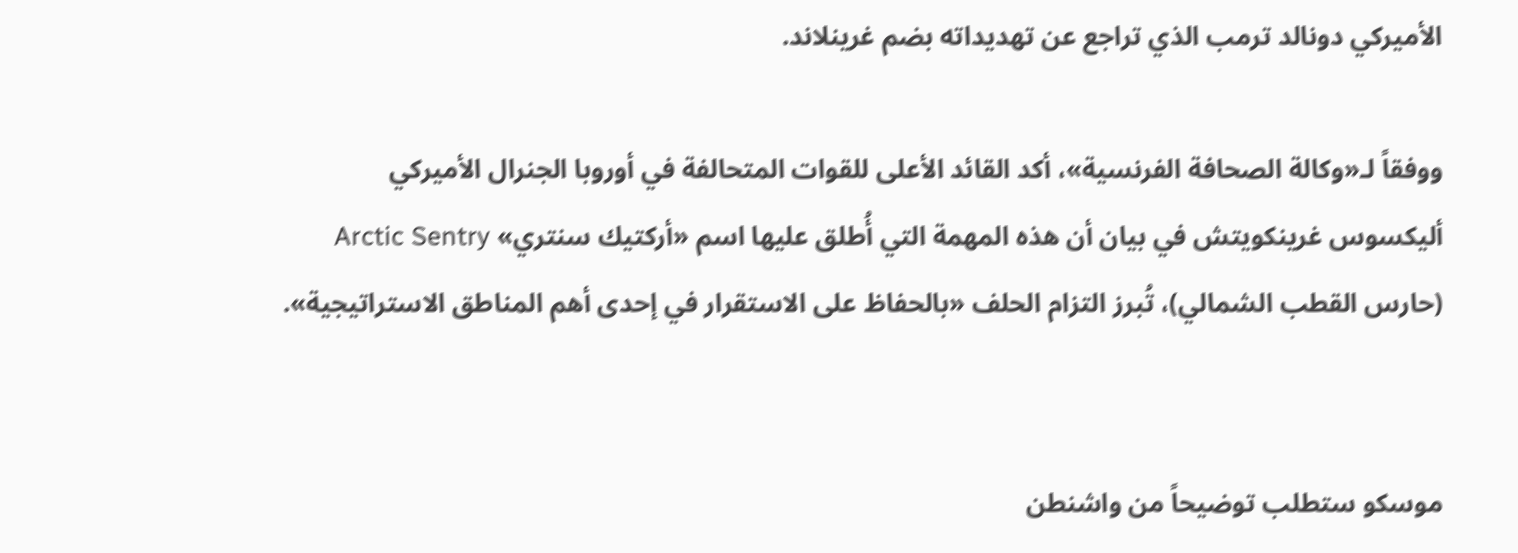الأميركي دونالد ترمب الذي تراجع عن تهديداته بضم غرينلاند.

ووفقاً لـ«وكالة الصحافة الفرنسية»، أكد القائد الأعلى للقوات المتحالفة في أوروبا الجنرال الأميركي أليكسوس غرينكويتش في بيان أن هذه المهمة التي أُطلق عليها اسم «أركتيك سنتري» Arctic Sentry (حارس القطب الشمالي)، تُبرز التزام الحلف «بالحفاظ على الاستقرار في إحدى أهم المناطق الاستراتيجية».


موسكو ستطلب توضيحاً من واشنطن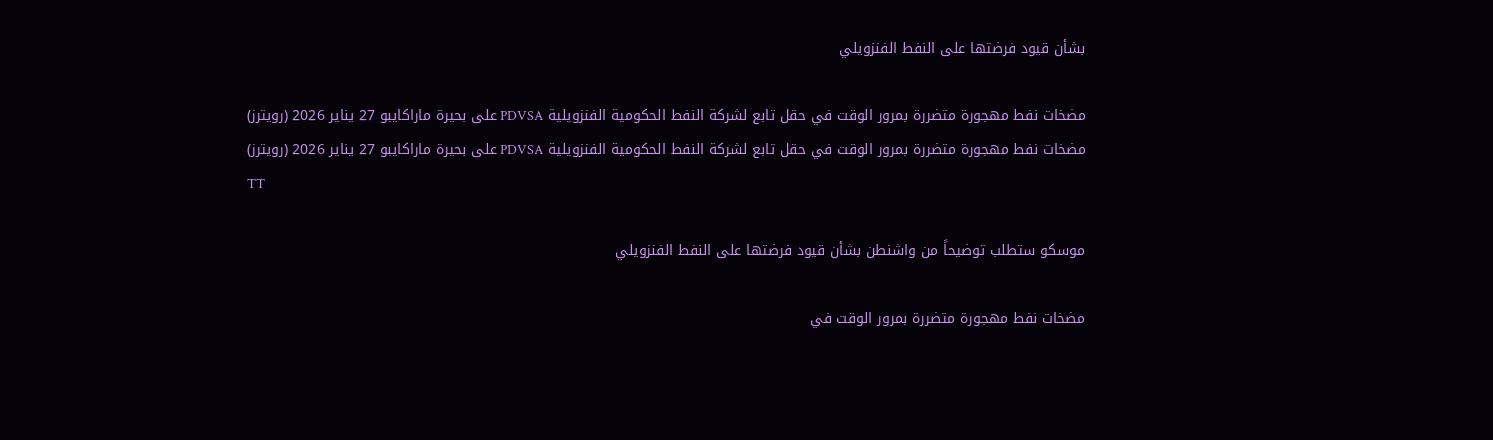بشأن قيود فرضتها على النفط الفنزويلي

مضخات نفط مهجورة متضررة بمرور الوقت في حقل تابع لشركة النفط الحكومية الفنزويلية PDVSA على بحيرة ماراكايبو 27 يناير 2026 (رويترز)
مضخات نفط مهجورة متضررة بمرور الوقت في حقل تابع لشركة النفط الحكومية الفنزويلية PDVSA على بحيرة ماراكايبو 27 يناير 2026 (رويترز)
TT

موسكو ستطلب توضيحاً من واشنطن بشأن قيود فرضتها على النفط الفنزويلي

مضخات نفط مهجورة متضررة بمرور الوقت في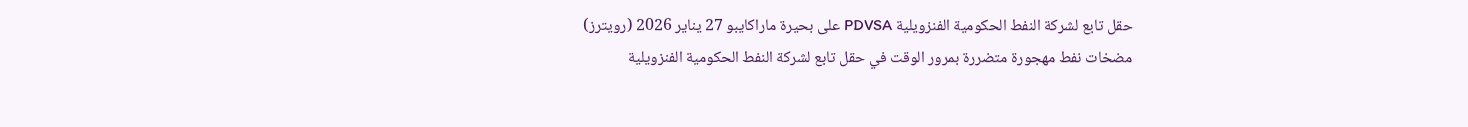حقل تابع لشركة النفط الحكومية الفنزويلية PDVSA على بحيرة ماراكايبو 27 يناير 2026 (رويترز)
مضخات نفط مهجورة متضررة بمرور الوقت في حقل تابع لشركة النفط الحكومية الفنزويلية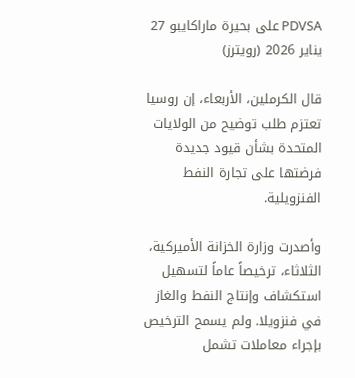PDVSA على بحيرة ماراكايبو 27 يناير 2026 (رويترز)

قال الكرملين، الأربعاء، إن روسيا تعتزم طلب توضيح من الولايات المتحدة بشأن قيود جديدة فرضتها على تجارة النفط الفنزويلية.

وأصدرت وزارة الخزانة الأميركية، الثلاثاء، ترخيصاً عاماً لتسهيل استكشاف وإنتاج النفط والغاز في فنزويلا. ولم يسمح الترخيص بإجراء معاملات تشمل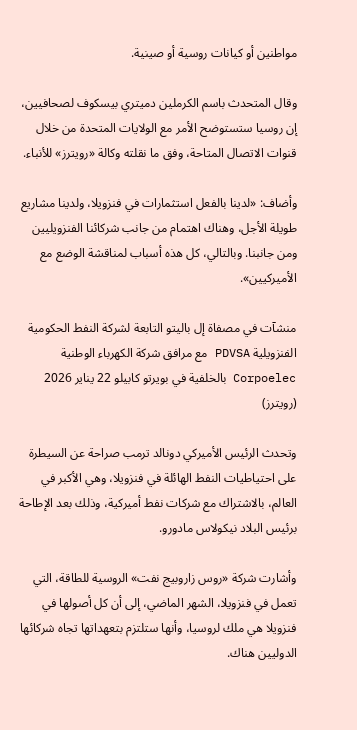مواطنين أو كيانات روسية أو صينية.

وقال المتحدث باسم الكرملين دميتري بيسكوف لصحافيين، إن روسيا ستستوضح الأمر مع الولايات المتحدة من خلال قنوات الاتصال المتاحة، وفق ما نقلته وكالة «رويترز» للأنباء.

وأضاف: «لدينا بالفعل استثمارات في فنزويلا، ولدينا مشاريع طويلة الأجل، وهناك اهتمام من جانب شركائنا الفنزويليين ومن جانبنا. وبالتالي، كل هذه أسباب لمناقشة الوضع مع الأميركيين».

منشآت في مصفاة إل باليتو التابعة لشركة النفط الحكومية الفنزويلية PDVSA مع مرافق شركة الكهرباء الوطنية Corpoelec بالخلفية في بويرتو كابيلو 22 يناير 2026 (رويترز)

وتحدث الرئيس الأميركي دونالد ترمب صراحة عن السيطرة على احتياطيات النفط الهائلة في فنزويلا، وهي الأكبر في العالم، بالاشتراك مع شركات نفط أميركية، وذلك بعد الإطاحة برئيس البلاد نيكولاس مادورو.

وأشارت شركة «روس زاروبيج نفت» الروسية للطاقة، التي تعمل في فنزويلا، الشهر الماضي، إلى أن كل أصولها في فنزويلا هي ملك لروسيا، وأنها ستلتزم بتعهداتها تجاه شركائها الدوليين هناك.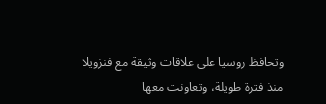وتحافظ روسيا على علاقات وثيقة مع فنزويلا منذ فترة طويلة، وتعاونت معها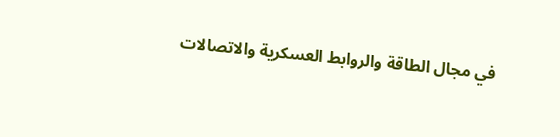في مجال الطاقة والروابط العسكرية والاتصالات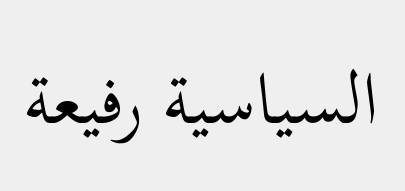السياسية رفيعة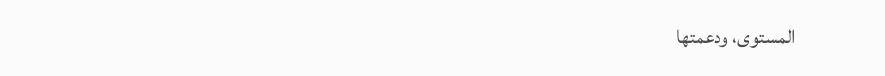المستوى، ودعمتها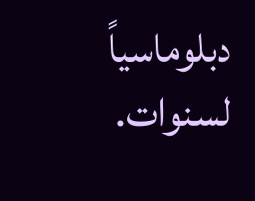دبلوماسياً لسنوات.